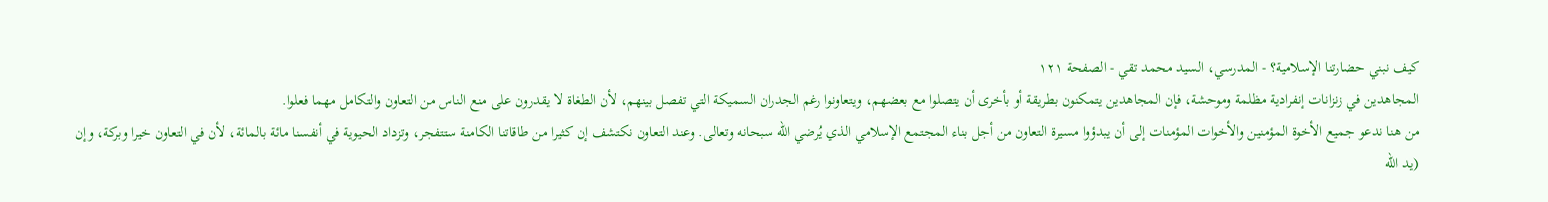كيف نبني حضارتنا الإسلامية؟ - المدرسي، السيد محمد تقي - الصفحة ١٢١
المجاهدين في زنزانات إنفرادية مظلمة وموحشة، فإن المجاهدين يتمكنون بطريقة أو بأخرى أن يتصلوا مع بعضهم، ويتعاونوا رغم الجدران السميكة التي تفصل بينهم، لأن الطغاة لا يقدرون على منع الناس من التعاون والتكامل مهما فعلوا.
من هنا ندعو جميع الأخوة المؤمنين والأخوات المؤمنات إلى أن يبدؤوا مسيرة التعاون من أجل بناء المجتمع الإسلامي الذي يُرضي الله سبحانه وتعالى. وعند التعاون نكتشف إن كثيرا من طاقاتنا الكامنة ستتفجر، وتزداد الحيوية في أنفسنا مائة بالمائة، لأن في التعاون خيرا وبركة، وإن
(يد الله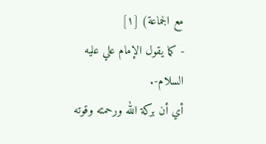مع الجماعة) [١]
- كما يقول الإمام علي عليه السلام-.
أي أن بركة الله ورحمته وقوته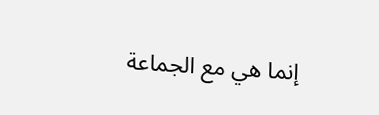إنما هي مع الجماعة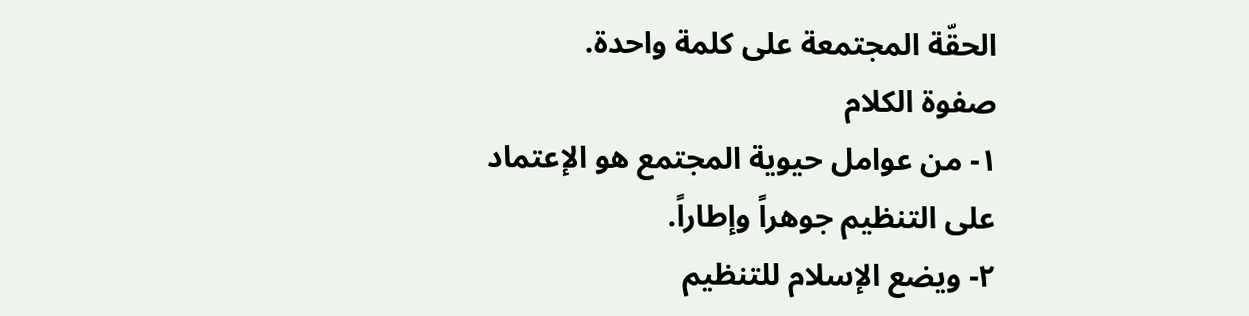الحقّة المجتمعة على كلمة واحدة.
صفوة الكلام
١- من عوامل حيوية المجتمع هو الإعتماد على التنظيم جوهراً وإطاراً.
٢- ويضع الإسلام للتنظيم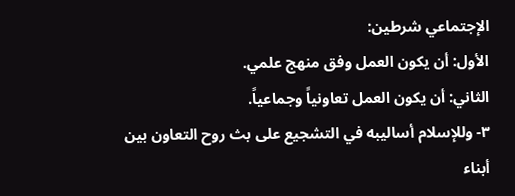الإجتماعي شرطين:
الأول: أن يكون العمل وفق منهج علمي.
الثاني: أن يكون العمل تعاونياً وجماعياً.
٣- وللإسلام أساليبه في التشجيع على بث روح التعاون بين أبناء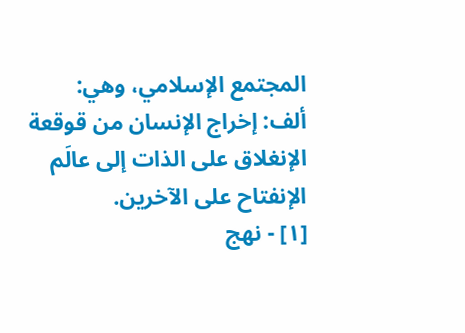المجتمع الإسلامي، وهي:
ألف: إخراج الإنسان من قوقعة الإنغلاق على الذات إلى عالَم الإنفتاح على الآخرين.
[١] - نهج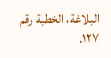البلاغة، الخطبة رقم ١٢٧.